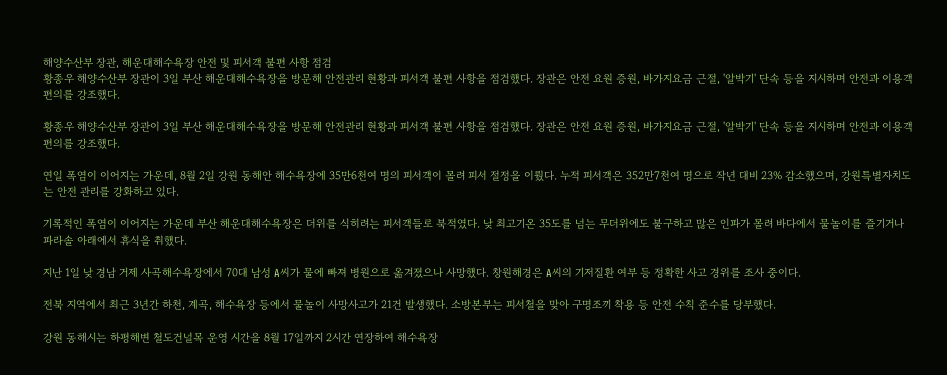해양수산부 장관, 해운대해수욕장 안전 및 피서객 불편 사항 점검
황종우 해양수산부 장관이 3일 부산 해운대해수욕장을 방문해 안전관리 현황과 피서객 불편 사항을 점검했다. 장관은 안전 요원 증원, 바가지요금 근절, '알박기' 단속 등을 지시하며 안전과 이용객 편의를 강조했다.

황종우 해양수산부 장관이 3일 부산 해운대해수욕장을 방문해 안전관리 현황과 피서객 불편 사항을 점검했다. 장관은 안전 요원 증원, 바가지요금 근절, '알박기' 단속 등을 지시하며 안전과 이용객 편의를 강조했다.

연일 폭염이 이어지는 가운데, 8월 2일 강원 동해안 해수욕장에 35만6천여 명의 피서객이 몰려 피서 절정을 이뤘다. 누적 피서객은 352만7천여 명으로 작년 대비 23% 감소했으며, 강원특별자치도는 안전 관리를 강화하고 있다.

기록적인 폭염이 이어지는 가운데 부산 해운대해수욕장은 더위를 식히려는 피서객들로 북적였다. 낮 최고기온 35도를 넘는 무더위에도 불구하고 많은 인파가 몰려 바다에서 물놀이를 즐기거나 파라솔 아래에서 휴식을 취했다.

지난 1일 낮 경남 거제 사곡해수욕장에서 70대 남성 A씨가 물에 빠져 병원으로 옮겨졌으나 사망했다. 창원해경은 A씨의 기저질환 여부 등 정확한 사고 경위를 조사 중이다.

전북 지역에서 최근 3년간 하천, 계곡, 해수욕장 등에서 물놀이 사망사고가 21건 발생했다. 소방본부는 피서철을 맞아 구명조끼 착용 등 안전 수칙 준수를 당부했다.

강원 동해시는 하평해변 철도건널목 운영 시간을 8월 17일까지 2시간 연장하여 해수욕장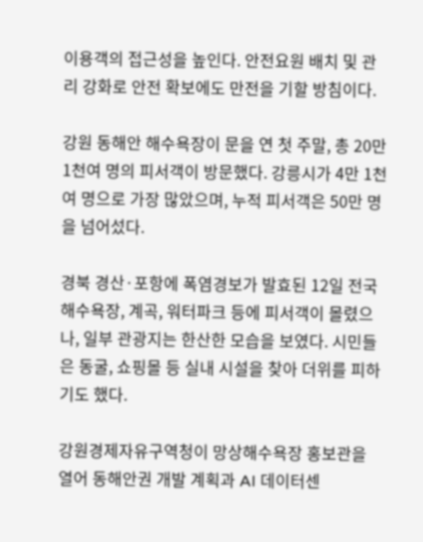이용객의 접근성을 높인다. 안전요원 배치 및 관리 강화로 안전 확보에도 만전을 기할 방침이다.

강원 동해안 해수욕장이 문을 연 첫 주말, 총 20만 1천여 명의 피서객이 방문했다. 강릉시가 4만 1천여 명으로 가장 많았으며, 누적 피서객은 50만 명을 넘어섰다.

경북 경산·포항에 폭염경보가 발효된 12일 전국 해수욕장, 계곡, 워터파크 등에 피서객이 몰렸으나, 일부 관광지는 한산한 모습을 보였다. 시민들은 동굴, 쇼핑몰 등 실내 시설을 찾아 더위를 피하기도 했다.

강원경제자유구역청이 망상해수욕장 홍보관을 열어 동해안권 개발 계획과 AI 데이터센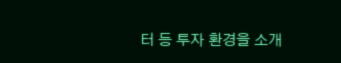터 등 투자 환경을 소개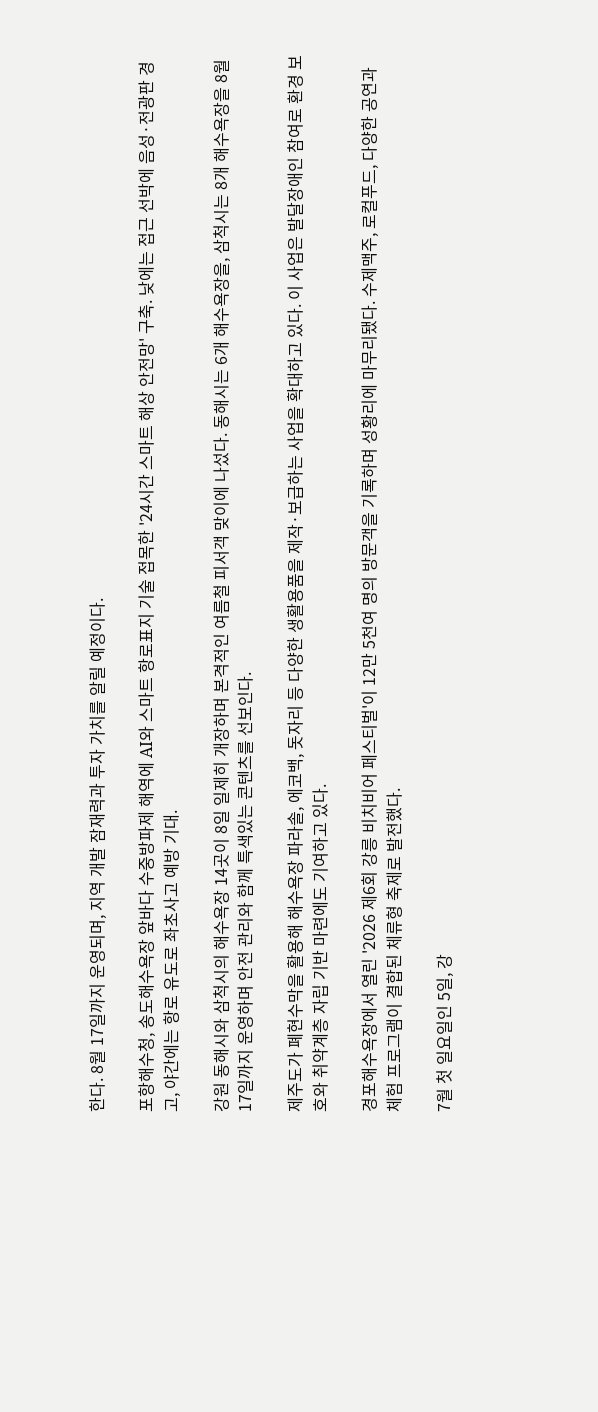한다. 8월 17일까지 운영되며, 지역 개발 잠재력과 투자 가치를 알릴 예정이다.

포항해수청, 송도해수욕장 앞바다 수중방파제 해역에 AI와 스마트 항로표지 기술 접목한 '24시간 스마트 해상 안전망' 구축. 낮에는 접근 선박에 음성·전광판 경고, 야간에는 항로 유도로 좌초사고 예방 기대.

강원 동해시와 삼척시의 해수욕장 14곳이 8일 일제히 개장하며 본격적인 여름철 피서객 맞이에 나섰다. 동해시는 6개 해수욕장을, 삼척시는 8개 해수욕장을 8월 17일까지 운영하며 안전 관리와 함께 특색있는 콘텐츠를 선보인다.

제주도가 폐현수막을 활용해 해수욕장 파라솔, 에코백, 돗자리 등 다양한 생활용품을 제작·보급하는 사업을 확대하고 있다. 이 사업은 발달장애인 참여로 환경 보호와 취약계층 자립 기반 마련에도 기여하고 있다.

경포해수욕장에서 열린 '2026 제6회 강릉 비치비어 페스티벌'이 12만 5천여 명의 방문객을 기록하며 성황리에 마무리됐다. 수제맥주, 로컬푸드, 다양한 공연과 체험 프로그램이 결합된 체류형 축제로 발전했다.

7월 첫 일요일인 5일, 강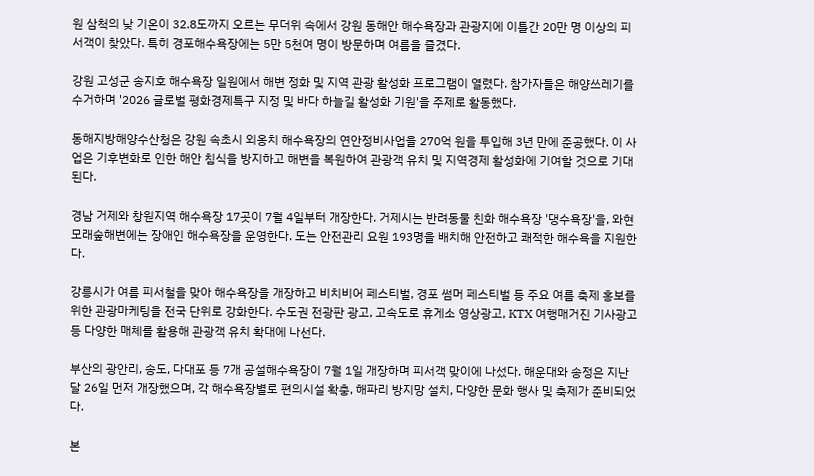원 삼척의 낮 기온이 32.8도까지 오르는 무더위 속에서 강원 동해안 해수욕장과 관광지에 이틀간 20만 명 이상의 피서객이 찾았다. 특히 경포해수욕장에는 5만 5천여 명이 방문하며 여름을 즐겼다.

강원 고성군 송지호 해수욕장 일원에서 해변 정화 및 지역 관광 활성화 프로그램이 열렸다. 참가자들은 해양쓰레기를 수거하며 '2026 글로벌 평화경제특구 지정 및 바다 하늘길 활성화 기원'을 주제로 활동했다.

동해지방해양수산청은 강원 속초시 외옹치 해수욕장의 연안정비사업을 270억 원을 투입해 3년 만에 준공했다. 이 사업은 기후변화로 인한 해안 침식을 방지하고 해변을 복원하여 관광객 유치 및 지역경제 활성화에 기여할 것으로 기대된다.

경남 거제와 창원지역 해수욕장 17곳이 7월 4일부터 개장한다. 거제시는 반려동물 친화 해수욕장 '댕수욕장'을, 와현모래숲해변에는 장애인 해수욕장을 운영한다. 도는 안전관리 요원 193명을 배치해 안전하고 쾌적한 해수욕을 지원한다.

강릉시가 여름 피서철을 맞아 해수욕장을 개장하고 비치비어 페스티벌, 경포 썸머 페스티벌 등 주요 여름 축제 홍보를 위한 관광마케팅을 전국 단위로 강화한다. 수도권 전광판 광고, 고속도로 휴게소 영상광고, KTX 여행매거진 기사광고 등 다양한 매체를 활용해 관광객 유치 확대에 나선다.

부산의 광안리, 송도, 다대포 등 7개 공설해수욕장이 7월 1일 개장하며 피서객 맞이에 나섰다. 해운대와 송정은 지난달 26일 먼저 개장했으며, 각 해수욕장별로 편의시설 확충, 해파리 방지망 설치, 다양한 문화 행사 및 축제가 준비되었다.

본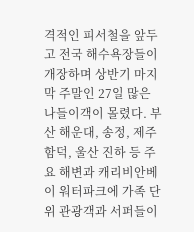격적인 피서철을 앞두고 전국 해수욕장들이 개장하며 상반기 마지막 주말인 27일 많은 나들이객이 몰렸다. 부산 해운대, 송정, 제주 함덕, 울산 진하 등 주요 해변과 캐리비안베이 워터파크에 가족 단위 관광객과 서퍼들이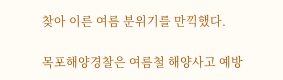찾아 이른 여름 분위기를 만끽했다.

목포해양경찰은 여름철 해양사고 예방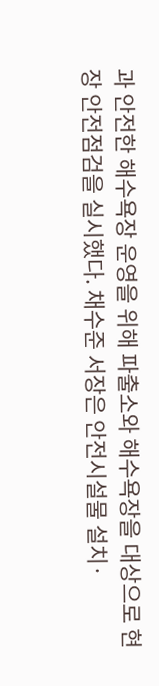과 안전한 해수욕장 운영을 위해 파출소와 해수욕장을 대상으로 현장 안전점검을 실시했다. 채수준 서장은 안전시설물 설치·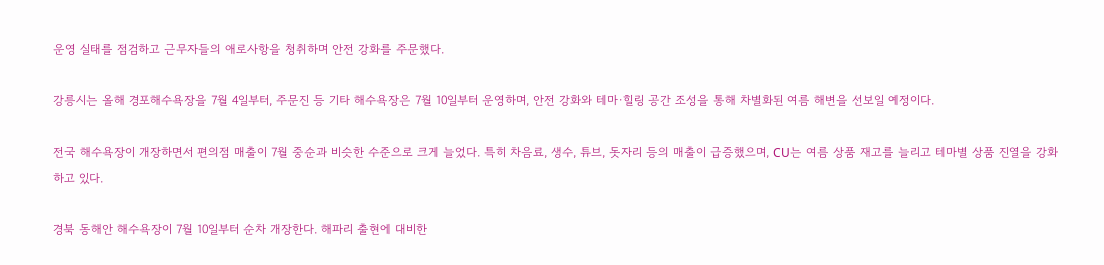운영 실태를 점검하고 근무자들의 애로사항을 청취하며 안전 강화를 주문했다.

강릉시는 올해 경포해수욕장을 7월 4일부터, 주문진 등 기타 해수욕장은 7월 10일부터 운영하며, 안전 강화와 테마·힐링 공간 조성을 통해 차별화된 여름 해변을 선보일 예정이다.

전국 해수욕장이 개장하면서 편의점 매출이 7월 중순과 비슷한 수준으로 크게 늘었다. 특히 차음료, 생수, 튜브, 돗자리 등의 매출이 급증했으며, CU는 여름 상품 재고를 늘리고 테마별 상품 진열을 강화하고 있다.

경북 동해안 해수욕장이 7월 10일부터 순차 개장한다. 해파리 출현에 대비한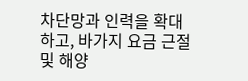차단망과 인력을 확대하고, 바가지 요금 근절 및 해양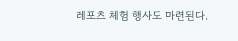레포츠 체험 행사도 마련된다.